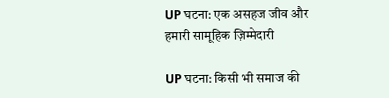UP घटना: एक असहज जीव और हमारी सामूहिक ज़िम्मेदारी

UP घटना: किसी भी समाज की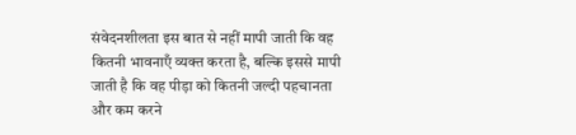संवेदनशीलता इस बात से नहीं मापी जाती कि वह कितनी भावनाएँ व्यक्त करता है, बल्कि इससे मापी जाती है कि वह पीड़ा को कितनी जल्दी पहचानता और कम करने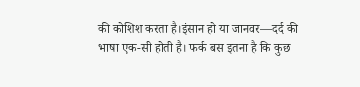की कोशिश करता है।इंसान हो या जानवर—दर्द की भाषा एक-सी होती है। फर्क बस इतना है कि कुछ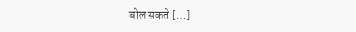बोल सकते […]